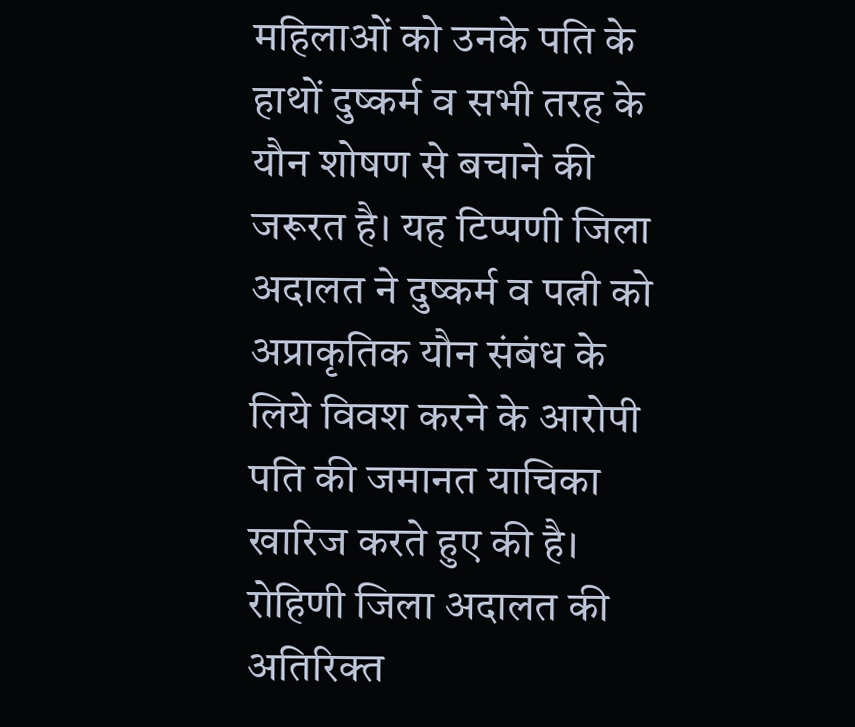महिलाओं को उनके पति के हाथों दुष्कर्म व सभी तरह के यौन शोषण से बचाने की जरूरत है। यह टिप्पणी जिला अदालत ने दुष्कर्म व पत्नी को अप्राकृतिक यौन संबंध के लिये विवश करने के आरोपी पति की जमानत याचिका खारिज करते हुए की है।
रोहिणी जिला अदालत की अतिरिक्त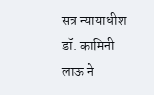सत्र न्यायाधीश डॉ. कामिनी लाऊ ने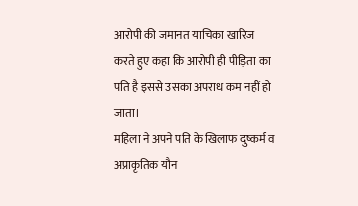आरोपी की जमानत याचिका खारिज करते हुए कहा कि आरोपी ही पीड़िता का पति है इससे उसका अपराध कम नहीं हो जाता।
महिला ने अपने पति के खिलाफ दुष्कर्म व अप्राकृतिक यौन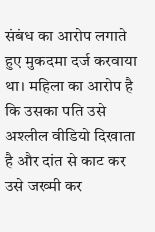संबंध का आरोप लगाते हुए मुकदमा दर्ज करवाया था। महिला का आरोप है कि उसका पति उसे अश्लील वीडियो दिखाता है और दांत से काट कर उसे जख्मी कर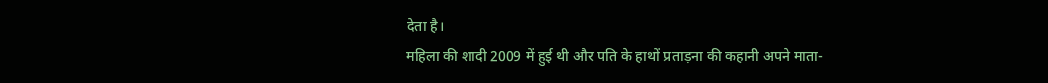देता है।
महिला की शादी 2009 में हुई थी और पति के हाथों प्रताड़ना की कहानी अपने माता-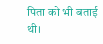पिता को भी बताई थी।